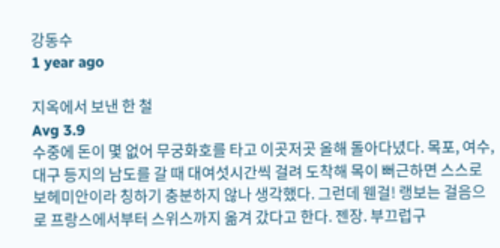강동수
1 year ago

지옥에서 보낸 한 철
Avg 3.9
수중에 돈이 몇 없어 무궁화호를 타고 이곳저곳 올해 돌아다녔다. 목포, 여수, 대구 등지의 남도를 갈 때 대여섯시간씩 걸려 도착해 목이 뻐근하면 스스로 보헤미안이라 칭하기 충분하지 않나 생각했다. 그런데 웬걸! 랭보는 걸음으로 프랑스에서부터 스위스까지 옮겨 갔다고 한다. 젠장. 부끄럽구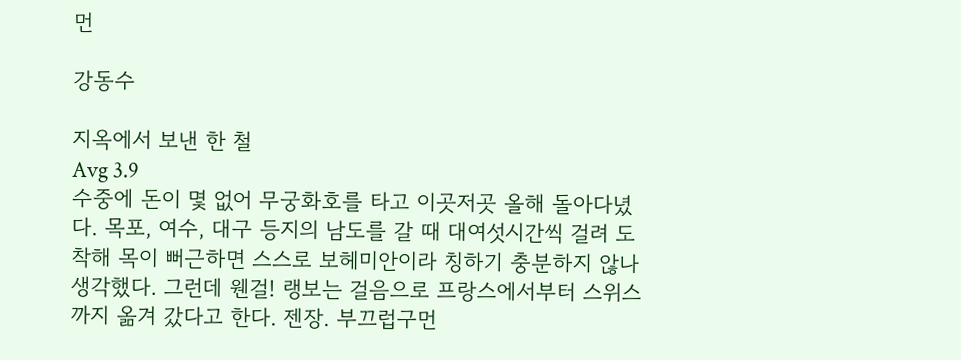먼

강동수

지옥에서 보낸 한 철
Avg 3.9
수중에 돈이 몇 없어 무궁화호를 타고 이곳저곳 올해 돌아다녔다. 목포, 여수, 대구 등지의 남도를 갈 때 대여섯시간씩 걸려 도착해 목이 뻐근하면 스스로 보헤미안이라 칭하기 충분하지 않나 생각했다. 그런데 웬걸! 랭보는 걸음으로 프랑스에서부터 스위스까지 옮겨 갔다고 한다. 젠장. 부끄럽구먼